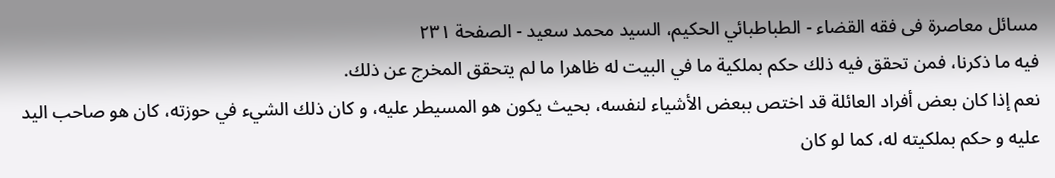مسائل معاصرة فى فقه القضاء - الطباطبائي الحكيم، السيد محمد سعيد - الصفحة ٢٣١
فيه ما ذكرنا، فمن تحقق فيه ذلك حكم بملكية ما في البيت له ظاهرا ما لم يتحقق المخرج عن ذلك.
نعم إذا كان بعض أفراد العائلة قد اختص ببعض الأشياء لنفسه، بحيث يكون هو المسيطر عليه، و كان ذلك الشيء في حوزته، كان هو صاحب اليد عليه و حكم بملكيته له، كما لو كان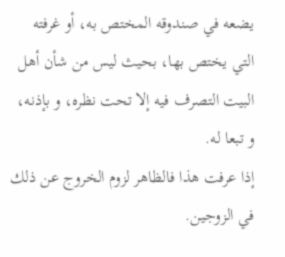يضعه في صندوقه المختص به، أو غرفته التي يختص بها، بحيث ليس من شأن أهل البيت التصرف فيه إلا تحت نظره، و بإذنه، و تبعا له.
إذا عرفت هذا فالظاهر لزوم الخروج عن ذلك في الزوجين.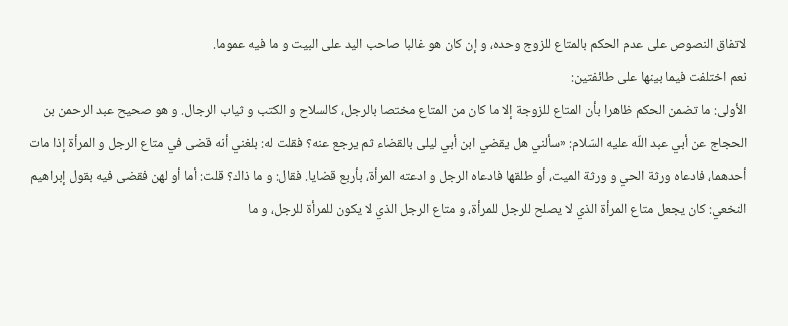لاتفاق النصوص على عدم الحكم بالمتاع للزوج وحده، و إن كان هو غالبا صاحب اليد على البيت و ما فيه عموما.
نعم اختلفت فيما بينها على طائفتين:
الأولى: ما تضمن الحكم ظاهرا بأن المتاع للزوجة إلا ما كان من المتاع مختصا بالرجل، كالسلاح و الكتب و ثياب الرجال. و هو صحيح عبد الرحمن بن الحجاج عن أبي عبد اللّه عليه السّلام: «سألني هل يقضي ابن أبي ليلى بالقضاء ثم يرجع عنه؟ فقلت له: بلغني أنه قضى في متاع الرجل و المرأة إذا مات أحدهما، فادعاه ورثة الحي و ورثة الميت، أو طلقها فادعاه الرجل و ادعته المرأة، بأربع قضايا. فقال: و ما ذاك؟ قلت: أما أو لهن فقضى فيه بقول إبراهيم النخعي: كان يجعل متاع المرأة الذي لا يصلح للرجل للمرأة، و متاع الرجل الذي لا يكون للمرأة للرجل، و ما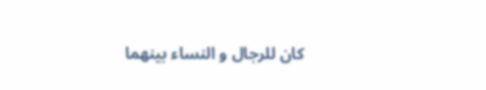كان للرجال و النساء بينهما